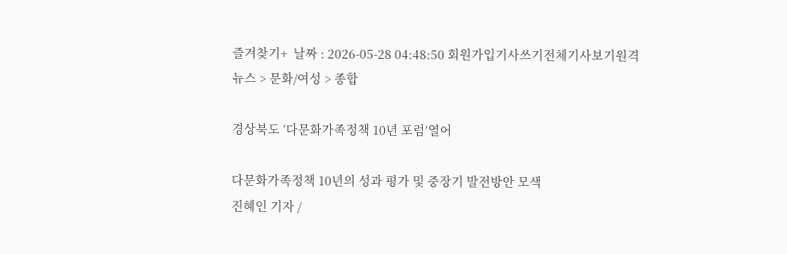즐겨찾기+  날짜 : 2026-05-28 04:48:50 회원가입기사쓰기전체기사보기원격
뉴스 > 문화/여성 > 종합

경상북도 ‘다문화가족정책 10년 포럼’열어

다문화가족정책 10년의 성과 평가 및 중장기 발전방안 모색
진혜인 기자 /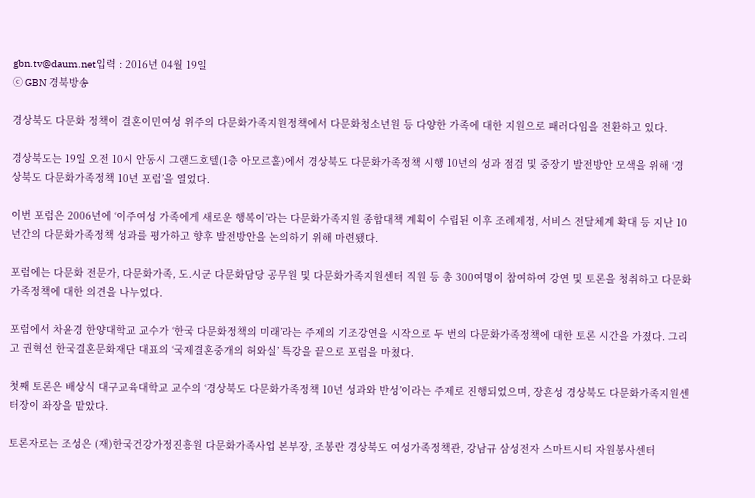gbn.tv@daum.net입력 : 2016년 04월 19일
ⓒ GBN 경북방송

경상북도 다문화 정책이 결혼이민여성 위주의 다문화가족지원정책에서 다문화청소년원 등 다양한 가족에 대한 지원으로 패러다임을 전환하고 있다.

경상북도는 19일 오전 10시 안동시 그랜드호텔(1층 아모르홀)에서 경상북도 다문화가족정책 시행 10년의 성과 점검 및 중장기 발전방안 모색을 위해 ‘경상북도 다문화가족정책 10년 포럼’을 열었다.

이번 포럼은 2006년에 ‘이주여성 가족에게 새로운 행복이’라는 다문화가족지원 종합대책 계획이 수립된 이후 조례제정, 서비스 전달체계 확대 등 지난 10년간의 다문화가족정책 성과를 평가하고 향후 발전방안을 논의하기 위해 마련됐다.

포럼에는 다문화 전문가, 다문화가족, 도․시군 다문화담당 공무원 및 다문화가족지원센터 직원 등 총 300여명이 참여하여 강연 및 토론을 청취하고 다문화가족정책에 대한 의견을 나누었다.

포럼에서 차윤경 한양대학교 교수가 ‘한국 다문화정책의 미래’라는 주제의 기조강연을 시작으로 두 번의 다문화가족정책에 대한 토론 시간을 가졌다. 그리고 권혁선 한국결혼문화재단 대표의 ‘국제결혼중개의 허와실’ 특강을 끝으로 포럼을 마쳤다.

첫째 토론은 배상식 대구교육대학교 교수의 ‘경상북도 다문화가족정책 10년 성과와 반성’이라는 주제로 진행되었으며, 장흔성 경상북도 다문화가족지원센터장이 좌장을 맡았다.

토론자로는 조성은 (재)한국건강가정진흥원 다문화가족사업 본부장, 조봉란 경상북도 여성가족정책관, 강남규 삼성전자 스마트시티 자원봉사센터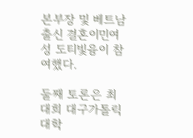본부장 및 베트남 출신 결혼이민여성 도티빛융이 참여했다.

둘째 토론은 최대희 대구가톨릭대학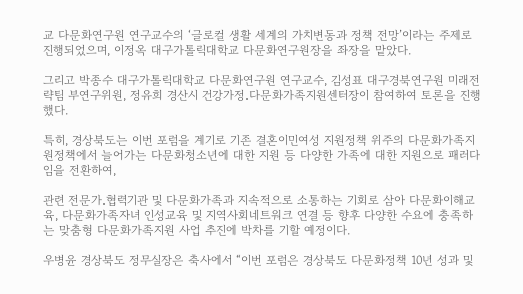교 다문화연구원 연구교수의 ‘글로컬 생활 세계의 가치변동과 정책 전망’이라는 주제로 진행되었으며, 이정옥 대구가톨릭대학교 다문화연구원장을 좌장을 맡았다.

그리고 박종수 대구가톨릭대학교 다문화연구원 연구교수, 김성표 대구경북연구원 미래전략팀 부연구위원, 정유희 경산시 건강가정․다문화가족지원센터장이 참여하여 토론을 진행했다.

특히, 경상북도는 이번 포럼을 계기로 기존 결혼이민여성 지원정책 위주의 다문화가족지원정책에서 늘어가는 다문화청소년에 대한 지원 등 다양한 가족에 대한 지원으로 패러다임을 전환하여,

관련 전문가․협력기관 및 다문화가족과 지속적으로 소통하는 기회로 삼아 다문화이해교육, 다문화가족자녀 인성교육 및 지역사회네트워크 연결 등 향후 다양한 수요에 충족하는 맞춤형 다문화가족지원 사업 추진에 박차를 기할 예정이다.

우병윤 경상북도 정무실장은 축사에서 “이번 포럼은 경상북도 다문화정책 10년 성과 및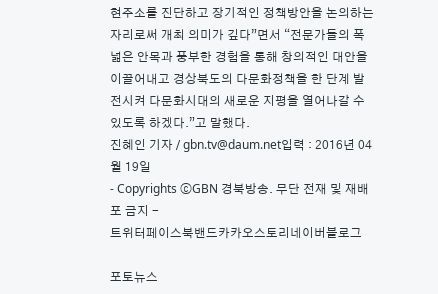현주소를 진단하고 장기적인 정책방안을 논의하는 자리로써 개최 의미가 깊다”면서 “전문가들의 폭 넓은 안목과 풍부한 경험을 통해 창의적인 대안을 이끌어내고 경상북도의 다문화정책을 한 단계 발전시켜 다문화시대의 새로운 지평을 열어나갈 수 있도록 하겠다.”고 말했다.
진혜인 기자 / gbn.tv@daum.net입력 : 2016년 04월 19일
- Copyrights ⓒGBN 경북방송. 무단 전재 및 재배포 금지 -
트위터페이스북밴드카카오스토리네이버블로그

포토뉴스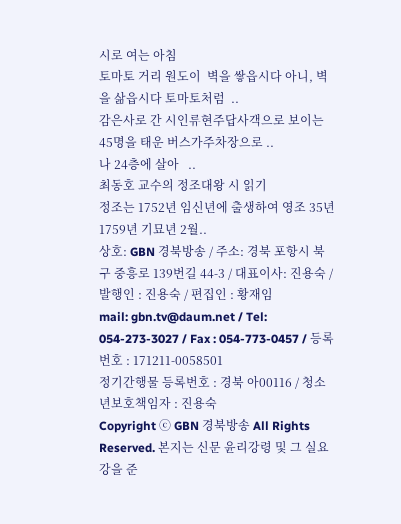시로 여는 아침
토마토 거리 원도이  벽을 쌓읍시다 아니, 벽을 삶읍시다 토마토처럼  ..
감은사로 간 시인류현주답사객으로 보이는 45명을 태운 버스가주차장으로 ..
나 24층에 살아   ..
최동호 교수의 정조대왕 시 읽기
정조는 1752년 임신년에 출생하여 영조 35년 1759년 기묘년 2월..
상호: GBN 경북방송 / 주소: 경북 포항시 북구 중흥로 139번길 44-3 / 대표이사: 진용숙 / 발행인 : 진용숙 / 편집인 : 황재임
mail: gbn.tv@daum.net / Tel: 054-273-3027 / Fax : 054-773-0457 / 등록번호 : 171211-0058501
정기간행물 등록번호 : 경북 아00116 / 청소년보호책임자 : 진용숙
Copyright ⓒ GBN 경북방송 All Rights Reserved. 본지는 신문 윤리강령 및 그 실요강을 준